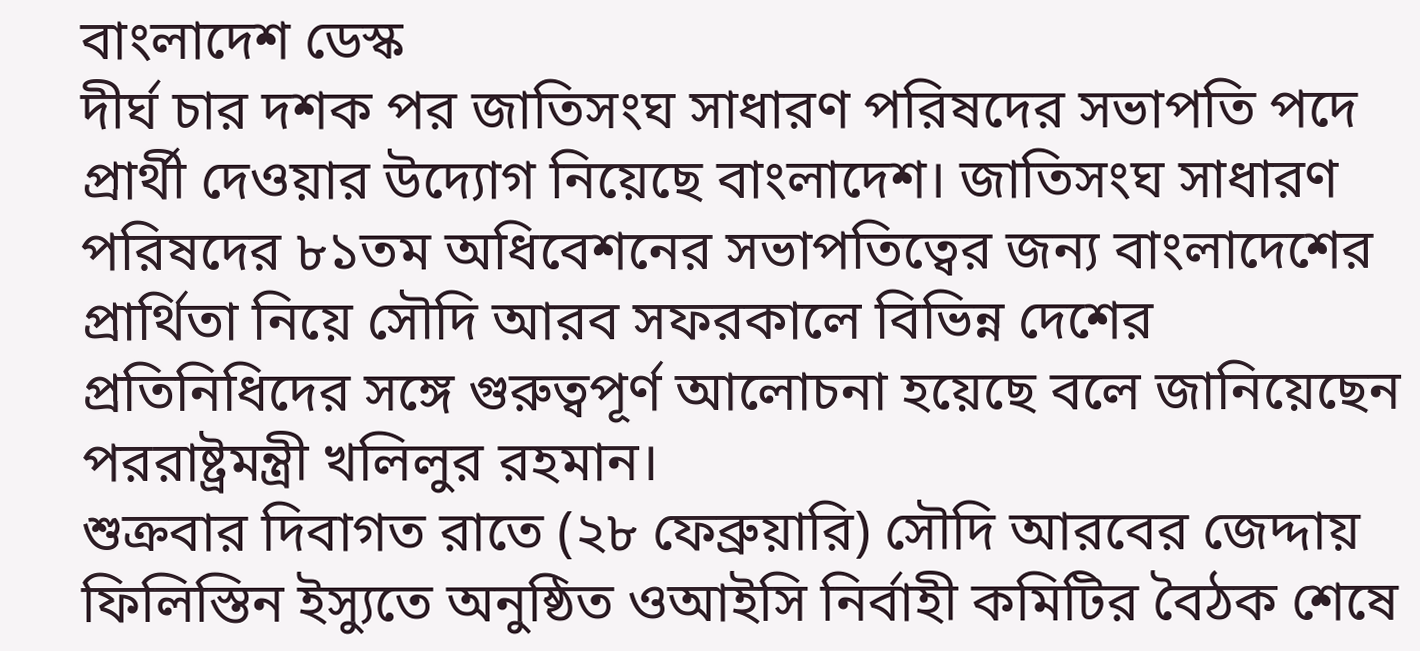বাংলাদেশ ডেস্ক
দীর্ঘ চার দশক পর জাতিসংঘ সাধারণ পরিষদের সভাপতি পদে প্রার্থী দেওয়ার উদ্যোগ নিয়েছে বাংলাদেশ। জাতিসংঘ সাধারণ পরিষদের ৮১তম অধিবেশনের সভাপতিত্বের জন্য বাংলাদেশের প্রার্থিতা নিয়ে সৌদি আরব সফরকালে বিভিন্ন দেশের প্রতিনিধিদের সঙ্গে গুরুত্বপূর্ণ আলোচনা হয়েছে বলে জানিয়েছেন পররাষ্ট্রমন্ত্রী খলিলুর রহমান।
শুক্রবার দিবাগত রাতে (২৮ ফেব্রুয়ারি) সৌদি আরবের জেদ্দায় ফিলিস্তিন ইস্যুতে অনুষ্ঠিত ওআইসি নির্বাহী কমিটির বৈঠক শেষে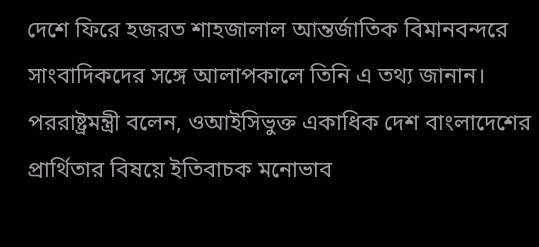দেশে ফিরে হজরত শাহজালাল আন্তর্জাতিক বিমানবন্দরে সাংবাদিকদের সঙ্গে আলাপকালে তিনি এ তথ্য জানান। পররাষ্ট্রমন্ত্রী বলেন, ওআইসিভুক্ত একাধিক দেশ বাংলাদেশের প্রার্থিতার বিষয়ে ইতিবাচক মনোভাব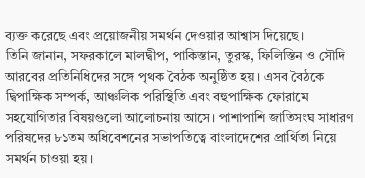ব্যক্ত করেছে এবং প্রয়োজনীয় সমর্থন দেওয়ার আশ্বাস দিয়েছে।
তিনি জানান, সফরকালে মালদ্বীপ, পাকিস্তান, তুরস্ক, ফিলিস্তিন ও সৌদি আরবের প্রতিনিধিদের সঙ্গে পৃথক বৈঠক অনুষ্ঠিত হয়। এসব বৈঠকে দ্বিপাক্ষিক সম্পর্ক, আঞ্চলিক পরিস্থিতি এবং বহুপাক্ষিক ফোরামে সহযোগিতার বিষয়গুলো আলোচনায় আসে। পাশাপাশি জাতিসংঘ সাধারণ পরিষদের ৮১তম অধিবেশনের সভাপতিত্বে বাংলাদেশের প্রার্থিতা নিয়ে সমর্থন চাওয়া হয়।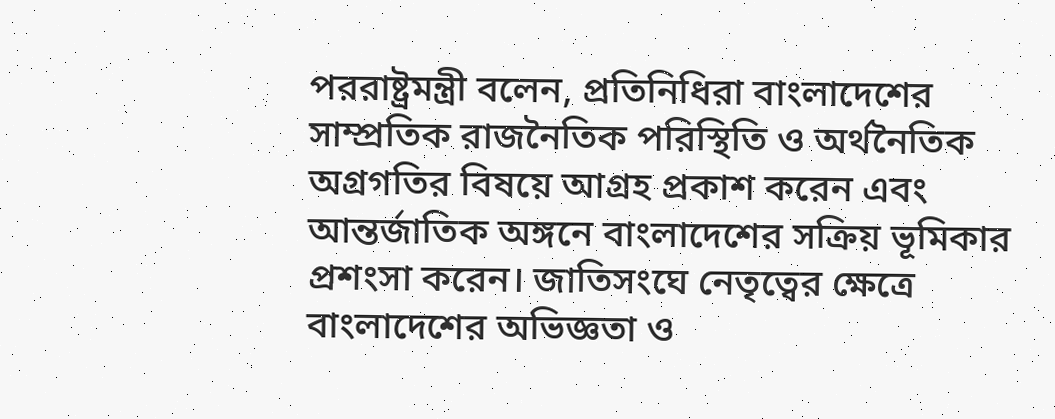পররাষ্ট্রমন্ত্রী বলেন, প্রতিনিধিরা বাংলাদেশের সাম্প্রতিক রাজনৈতিক পরিস্থিতি ও অর্থনৈতিক অগ্রগতির বিষয়ে আগ্রহ প্রকাশ করেন এবং আন্তর্জাতিক অঙ্গনে বাংলাদেশের সক্রিয় ভূমিকার প্রশংসা করেন। জাতিসংঘে নেতৃত্বের ক্ষেত্রে বাংলাদেশের অভিজ্ঞতা ও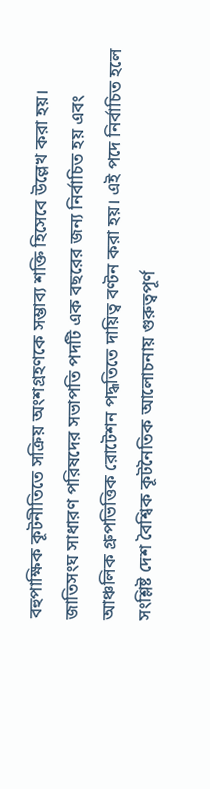বহুপাক্ষিক কূটনীতিতে সক্রিয় অংশগ্রহণকে সম্ভাব্য শক্তি হিসেবে উল্লেখ করা হয়।
জাতিসংঘ সাধারণ পরিষদের সভাপতি পদটি এক বছরের জন্য নির্বাচিত হয় এবং আঞ্চলিক গ্রুপভিত্তিক রোটেশন পদ্ধতিতে দায়িত্ব বণ্টন করা হয়। এই পদে নির্বাচিত হলে সংশ্লিষ্ট দেশ বৈশ্বিক কূটনৈতিক আলোচনায় গুরুত্বপূর্ণ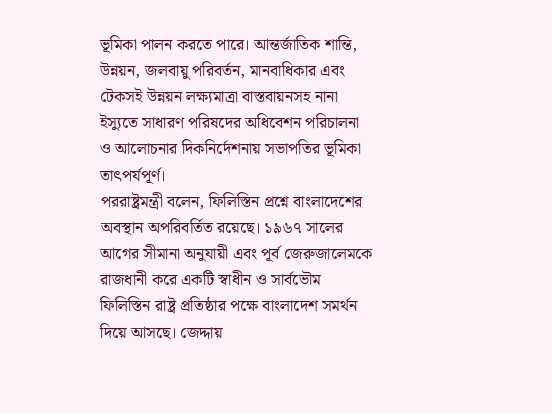ভূমিকা পালন করতে পারে। আন্তর্জাতিক শান্তি, উন্নয়ন, জলবায়ু পরিবর্তন, মানবাধিকার এবং টেকসই উন্নয়ন লক্ষ্যমাত্রা বাস্তবায়নসহ নানা ইস্যুতে সাধারণ পরিষদের অধিবেশন পরিচালনা ও আলোচনার দিকনির্দেশনায় সভাপতির ভূমিকা তাৎপর্যপূর্ণ।
পররাষ্ট্রমন্ত্রী বলেন, ফিলিস্তিন প্রশ্নে বাংলাদেশের অবস্থান অপরিবর্তিত রয়েছে। ১৯৬৭ সালের আগের সীমানা অনুযায়ী এবং পূর্ব জেরুজালেমকে রাজধানী করে একটি স্বাধীন ও সার্বভৌম ফিলিস্তিন রাষ্ট্র প্রতিষ্ঠার পক্ষে বাংলাদেশ সমর্থন দিয়ে আসছে। জেদ্দায়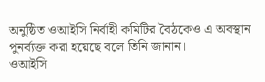অনুষ্ঠিত ওআইসি নির্বাহী কমিটির বৈঠকেও এ অবস্থান পুনর্ব্যক্ত করা হয়েছে বলে তিনি জানান।
ওআইসি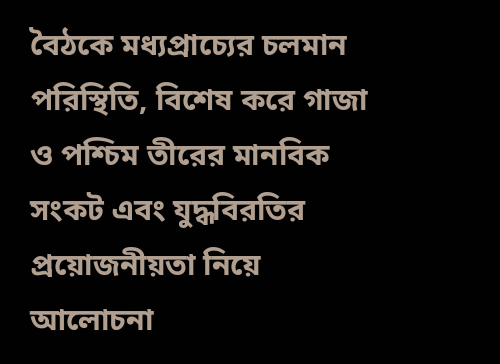বৈঠকে মধ্যপ্রাচ্যের চলমান পরিস্থিতি, বিশেষ করে গাজা ও পশ্চিম তীরের মানবিক সংকট এবং যুদ্ধবিরতির প্রয়োজনীয়তা নিয়ে আলোচনা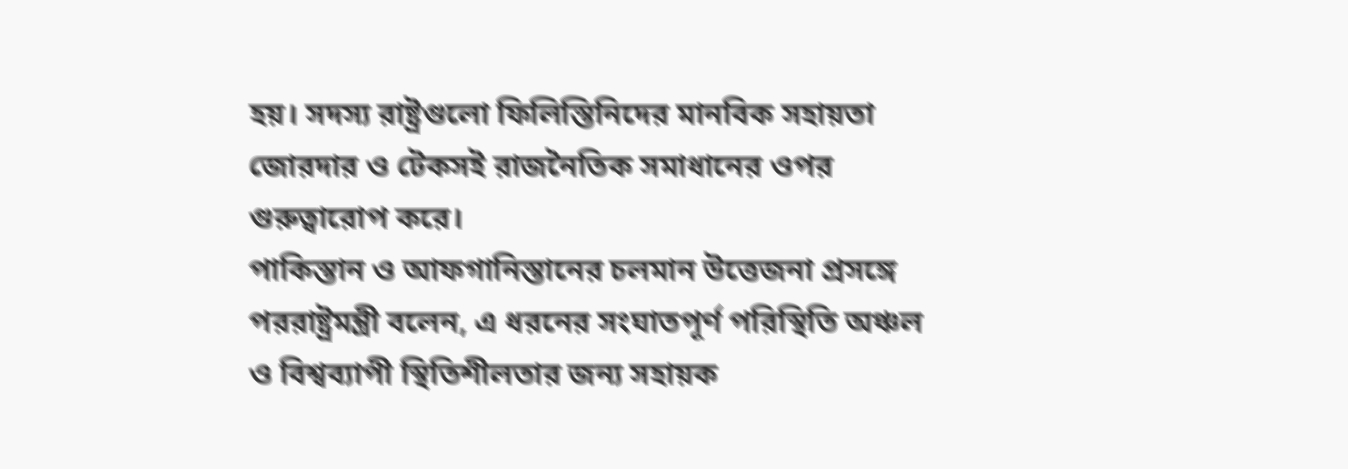হয়। সদস্য রাষ্ট্রগুলো ফিলিস্তিনিদের মানবিক সহায়তা জোরদার ও টেকসই রাজনৈতিক সমাধানের ওপর গুরুত্বারোপ করে।
পাকিস্তান ও আফগানিস্তানের চলমান উত্তেজনা প্রসঙ্গে পররাষ্ট্রমন্ত্রী বলেন, এ ধরনের সংঘাতপূর্ণ পরিস্থিতি অঞ্চল ও বিশ্বব্যাপী স্থিতিশীলতার জন্য সহায়ক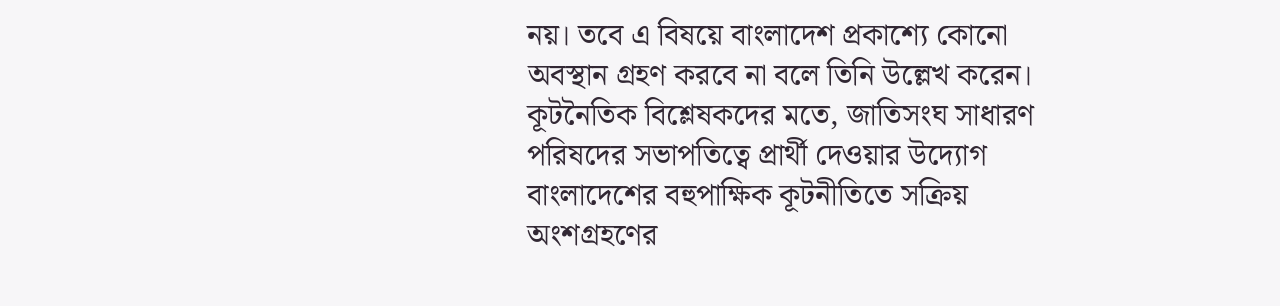নয়। তবে এ বিষয়ে বাংলাদেশ প্রকাশ্যে কোনো অবস্থান গ্রহণ করবে না বলে তিনি উল্লেখ করেন।
কূটনৈতিক বিশ্লেষকদের মতে, জাতিসংঘ সাধারণ পরিষদের সভাপতিত্বে প্রার্থী দেওয়ার উদ্যোগ বাংলাদেশের বহুপাক্ষিক কূটনীতিতে সক্রিয় অংশগ্রহণের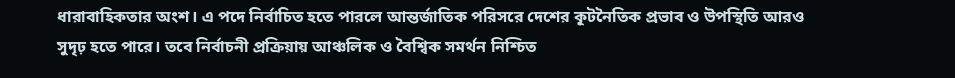ধারাবাহিকতার অংশ। এ পদে নির্বাচিত হতে পারলে আন্তর্জাতিক পরিসরে দেশের কূটনৈতিক প্রভাব ও উপস্থিতি আরও সুদৃঢ় হতে পারে। তবে নির্বাচনী প্রক্রিয়ায় আঞ্চলিক ও বৈশ্বিক সমর্থন নিশ্চিত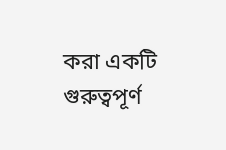করা একটি গুরুত্বপূর্ণ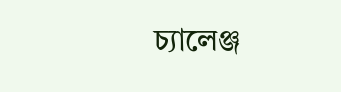চ্যালেঞ্জ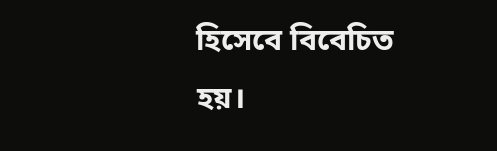হিসেবে বিবেচিত হয়।